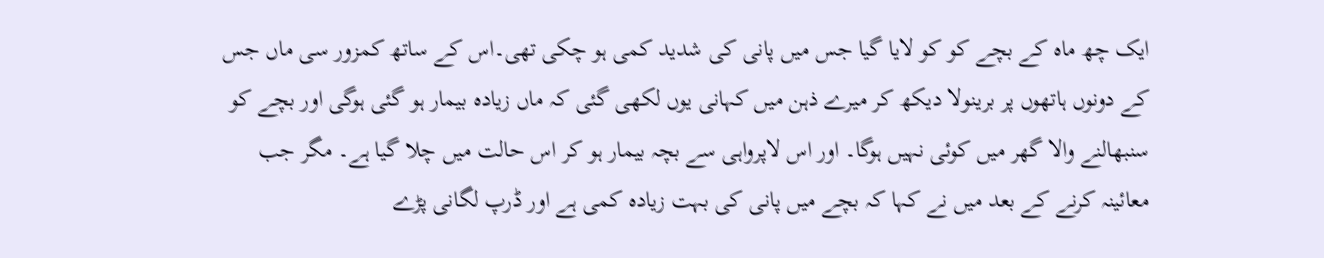ایک چھ ماہ کے بچے کو کو لایا گیا جس میں پانی کی شدید کمی ہو چکی تھی۔اس کے ساتھ کمزور سی ماں جس کے دونوں ہاتھوں پر برینولا دیکھ کر میرے ذہن میں کہانی یوں لکھی گئی کہ ماں زیادہ بیمار ہو گئی ہوگی اور بچے کو سنبھالنے والا گھر میں کوئی نہیں ہوگا۔ اور اس لاپرواہی سے بچہ بیمار ہو کر اس حالت میں چلا گیا ہے۔ مگر جب معائینہ کرنے کے بعد میں نے کہا کہ بچے میں پانی کی بہت زیادہ کمی ہے اور ڈرپ لگانی پڑے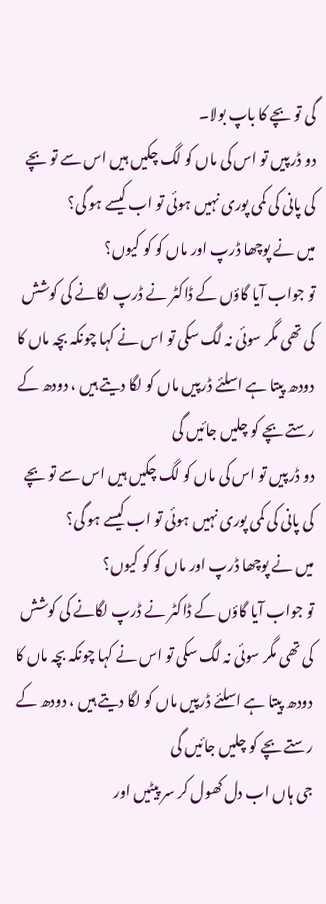گی تو بچے کا باپ بولا۔
دو ڈرپیں تو اس کی ماں کو لگ چکیں ہیں اس سے تو بچے کی پانی کی کمی پوری نہیں ہوئی تو اب کیسے ہو گی؟
میں نے پوچھا ڈرپ اور ماں کو کو کیوں؟
تو جواب آیا گاؤں کے ڈاکٹر نے ڈرپ لگانے کی کوشش کی تھی مگر سوئی نہ لگ سکی تو اس نے کہا چونکہ بچہ ماں کا دودھ پیتا ہے اسلئے ڈرپیں ماں کو لگا دیتے ہیں ، دودھ کے رستے بچے کو چلیں جائیں گی
دو ڈرپیں تو اس کی ماں کو لگ چکیں ہیں اس سے تو بچے کی پانی کی کمی پوری نہیں ہوئی تو اب کیسے ہو گی؟
میں نے پوچھا ڈرپ اور ماں کو کو کیوں؟
تو جواب آیا گاؤں کے ڈاکٹر نے ڈرپ لگانے کی کوشش کی تھی مگر سوئی نہ لگ سکی تو اس نے کہا چونکہ بچہ ماں کا دودھ پیتا ہے اسلئے ڈرپیں ماں کو لگا دیتے ہیں ، دودھ کے رستے بچے کو چلیں جائیں گی
جی ہاں اب دل کھول کر سر پیٹیں اور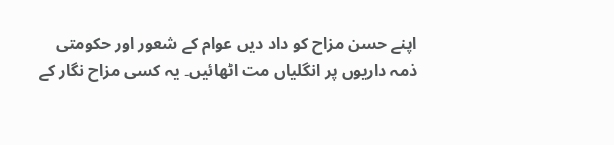اپنے حسن مزاح کو داد دیں عوام کے شعور اور حکومتی ذمہ داریوں پر انگلیاں مت اٹھائیں۔ یہ کسی مزاح نگار کے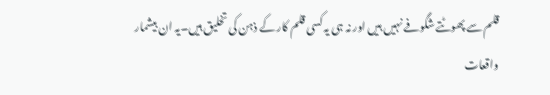قلم سے پھوٹتے شگوفے نہیں ہیں اور نہ ہی یہ کسی قلم کار کے ذہن کی تخلیق ہیں۔یہ ان بیشمار واقعات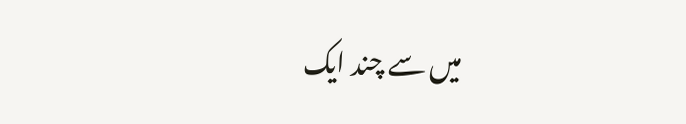میں سے چند ایک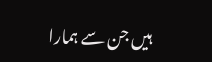ہیں جن سے ہمارا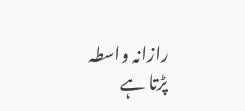رازانہ واسطہ پڑتا ہے